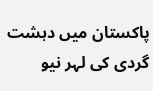پاکستان میں دہشت گردی کی لہر نیو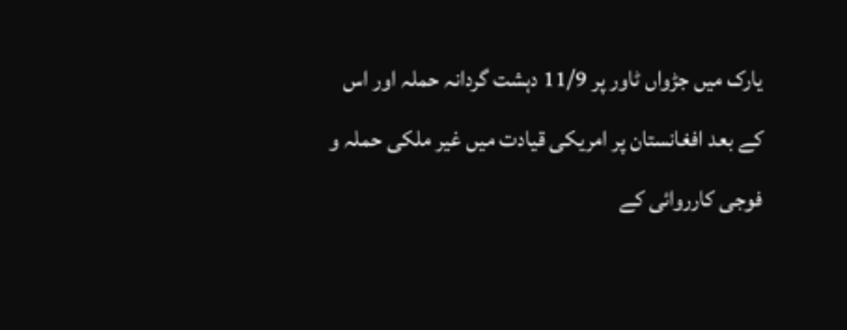یارک میں جڑواں ٹاور پر 11/9 دہشت گردانہ حملہ اور اس کے بعد افغانستان پر امریکی قیادت میں غیر ملکی حملہ و فوجی کارروائی کے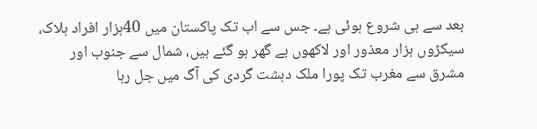بعد سے ہی شروع ہوئی ہے۔ جس سے اب تک پاکستان میں 40ہزار افراد ہلاک، سیکڑوں ہزار معذور اور لاکھوں بے گھر ہو گئے ہیں، شمال سے جنوب اور مشرق سے مغرب تک پورا ملک دہشت گردی کی آگ میں جل رہا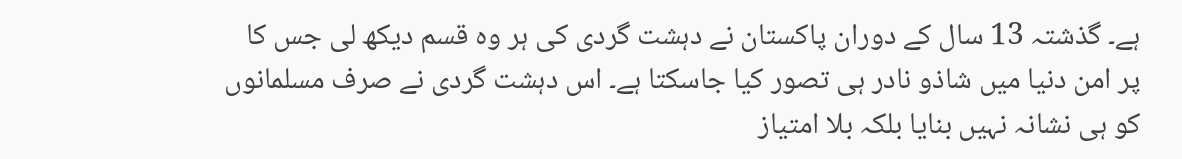ہے۔ گذشتہ 13 سال کے دوران پاکستان نے دہشت گردی کی ہر وہ قسم دیکھ لی جس کا پر امن دنیا میں شاذو نادر ہی تصور کیا جاسکتا ہے۔ اس دہشت گردی نے صرف مسلمانوں کو ہی نشانہ نہیں بنایا بلکہ بلا امتیاز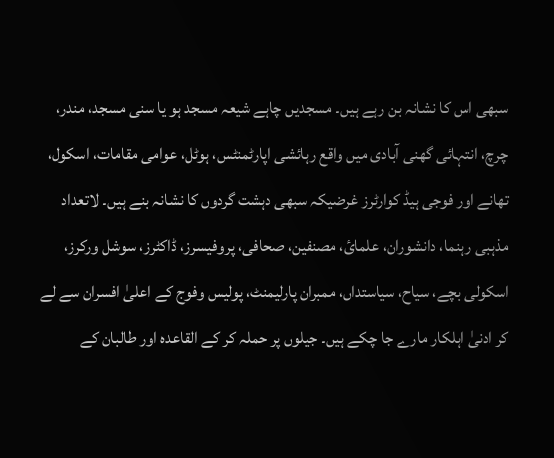سبھی اس کا نشانہ بن رہے ہیں۔ مسجدیں چاہے شیعہ مسجد ہو یا سنی مسجد، مندر، چرچ، انتہائی گھنی آبادی میں واقع رہائشی اپارٹمنٹس، ہوٹل، عوامی مقامات، اسکول، تھانے اور فوجی ہیڈ کوارٹرز غرضیکہ سبھی دہشت گردوں کا نشانہ بنے ہیں۔ لاتعداد مذہبی رہنما، دانشوران، علمائ، مصنفین، صحافی، پروفیسرز، ڈاکٹرز، سوشل ورکرز، اسکولی بچے، سیاح، سیاستداں، ممبران پارلیمنٹ، پولیس وفوج کے اعلیٰ افسران سے لے کر ادنیٰ اہلکار مارے جا چکے ہیں۔ جیلوں پر حملہ کر کے القاعدہ اور طالبان کے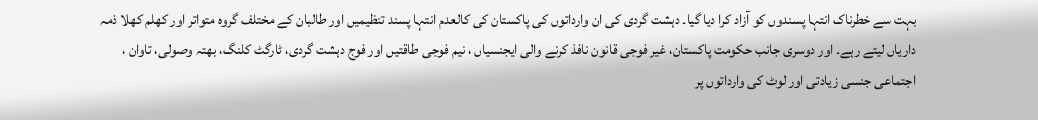بہت سے خطرناک انتہا پسندوں کو آزاد کرا دیا گیا۔ دہشت گردی کی ان وارداتوں کی پاکستان کی کالعدم انتہا پسند تنظیمیں اور طالبان کے مختلف گروہ متواتر اور کھلم کھلا ذمہ داریاں لیتے رہے۔ اور دوسری جانب حکومت پاکستان، غیر فوجی قانون نافذ کرنے والی ایجنسیاں ، نیم فوجی طاقتیں اور فوج دہشت گردی، ٹارگٹ کلنگ، بھتہ وصولی، تاوان ، اجتماعی جنسی زیادتی اور لوٹ کی وارداتوں پر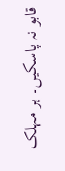قابو نہ پاسکیں۔ ہر مہلک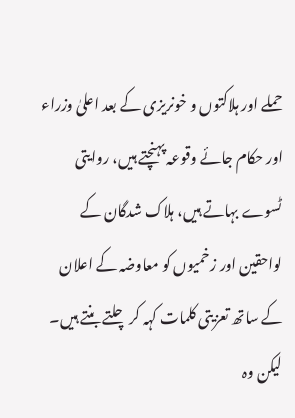حملے اور ہلاکتوں و خونریزی کے بعد اعلیٰ وزراء اور حکام جائے وقوعہ پہنچتے ہیں، روایتی ٹسوے بہاتے ہیں، ہلاک شدگان کے لواحقین اور زخمیوں کو معاوضہ کے اعلان کے ساتھ تعزیتی کلمات کہہ کر چلتے بنتے ہیں۔
لیکن وہ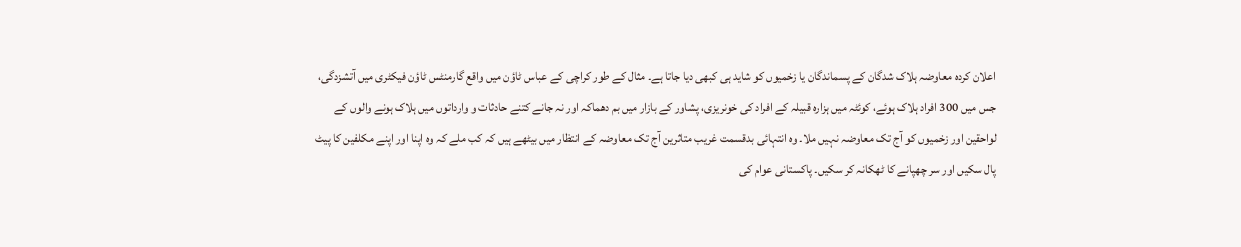اعلان کردہ معاوضہ ہلاک شدگان کے پسماندگان یا زخمیوں کو شاید ہی کبھی دیا جاتا ہے۔ مثال کے طور کراچی کے عباس ٹاؤن میں واقع گارمنٹس ٹاؤن فیکٹری میں آتشزدگی، جس میں 300 افراد ہلاک ہوئے، کوئٹہ میں ہزارہ قبیلہ کے افراد کی خونریزی، پشاور کے بازار میں بم دھماکہ اور نہ جانے کتنے حادثات و وارداتوں میں ہلاک ہونے والوں کے لواحقین اور زخمیوں کو آج تک معاوضہ نہیں ملا۔ وہ انتہائی بدقسمت غریب متاثرین آج تک معاوضہ کے انتظار میں بیٹھے ہیں کہ کب ملے کہ وہ اپنا اور اپنے مکلفین کا پیٹ پال سکیں اور سر چھپانے کا ٹھکانہ کر سکیں۔ پاکستانی عوام کی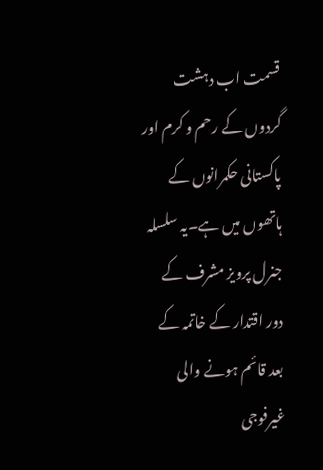قسمت اب دہشت گردوں کے رحم و کرم اور پاکستانی حکمرانوں کے ہاتھوں میں ہے۔یہ سلسلہ جنرل پرویز مشرف کے دور اقتدار کے خاتمہ کے بعد قائم ہونے والی غیرفوجی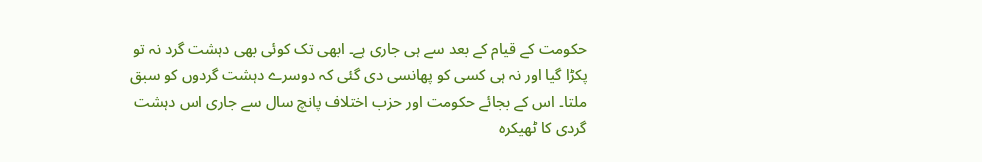حکومت کے قیام کے بعد سے ہی جاری ہے۔ ابھی تک کوئی بھی دہشت گرد نہ تو پکڑا گیا اور نہ ہی کسی کو پھانسی دی گئی کہ دوسرے دہشت گردوں کو سبق ملتا۔ اس کے بجائے حکومت اور حزب اختلاف پانچ سال سے جاری اس دہشت گردی کا ٹھیکرہ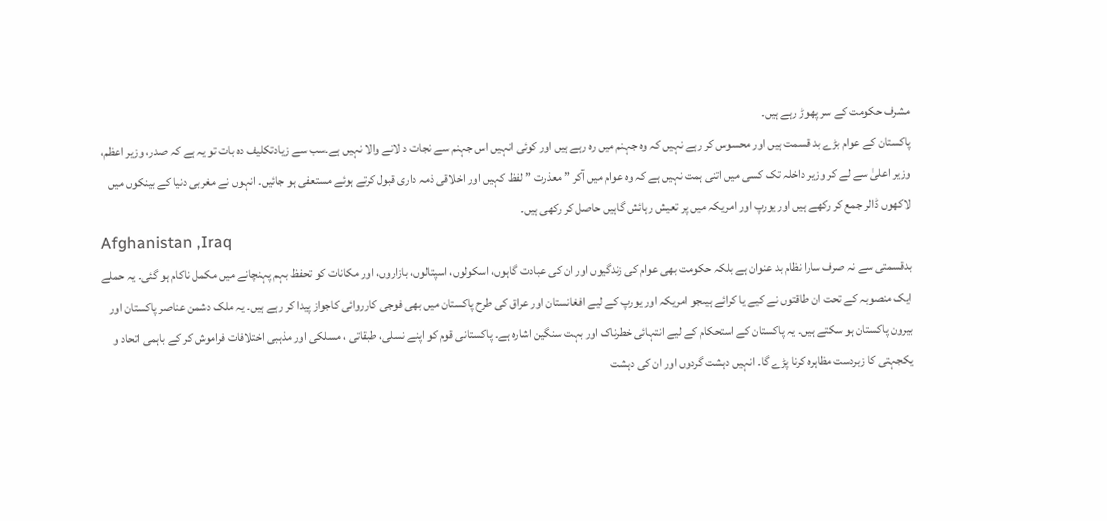مشرف حکومت کے سر پھوڑ رہے ہیں۔
پاکستان کے عوام بڑے بد قسمت ہیں اور محسوس کر رہے نہیں کہ وہ جہنم میں رہ رہے ہیں اور کوئی انہیں اس جہنم سے نجات د لانے والا نہیں ہے۔سب سے زیادتکلیف دہ بات تو یہ ہے کہ صدر، وزیر اعظم، وزیر اعلیٰ سے لے کر وزیر داخلہ تک کسی میں اتنی ہمت نہیں ہے کہ وہ عوام میں آکر ” معذرت ” لفظ کہیں اور اخلاقی ذمہ داری قبول کرتے ہوئے مستعفی ہو جائیں۔ انہوں نے مغربی دنیا کے بینکوں میں لاکھوں ڈالر جمع کر رکھے ہیں اور یورپ اور امریکہ میں پر تعیش رہائش گاہیں حاصل کر رکھی ہیں۔
Afghanistan ,Iraq
بدقسمتی سے نہ صرف سارا نظام بد عنوان ہے بلکہ حکومت بھی عوام کی زندگیوں اور ان کی عبادت گاہوں، اسکولوں، اسپتالوں، بازاروں، اور مکانات کو تحفظ بہم پہنچانے میں مکمل ناکام ہو گئی۔ یہ حملے ایک منصوبہ کے تحت ان طاقتوں نے کیے یا کرائے ہیںجو امریکہ اور یورپ کے لیے افغانستان اور عراق کی طرح پاکستان میں بھی فوجی کارروائی کاجواز پیدا کر رہے ہیں۔ یہ ملک دشمن عناصر پاکستان اور بیرون پاکستان ہو سکتے ہیں۔ یہ پاکستان کے استحکام کے لیے انتہائی خطرناک اور بہت سنگین اشارہ ہے۔ پاکستانی قوم کو اپنے نسلی، طبقاتی ، مسلکی اور مذہبی اختلافات فراموش کر کے باہمی اتحاد و یکجہتی کا زبردست مظاہرہ کرنا پڑے گا۔ انہیں دہشت گردوں اور ان کی دہشت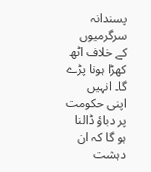پسندانہ سرگرمیوں کے خلاف اٹھ کھڑا ہونا پڑے گا۔ انہیں اپنی حکومت پر دباؤ ڈالنا ہو گا کہ ان دہشت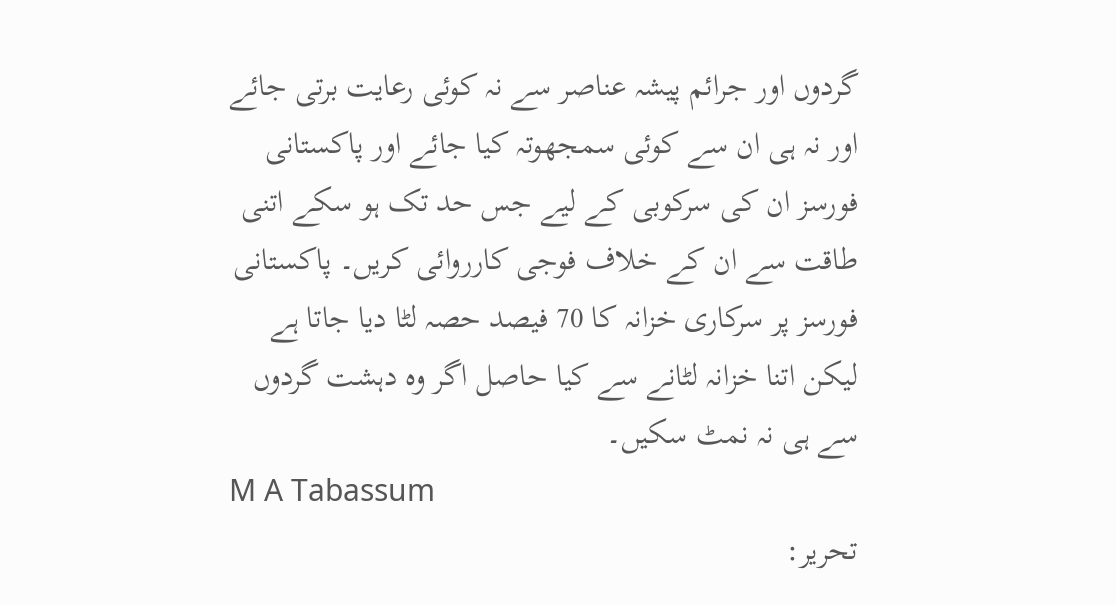گردوں اور جرائم پیشہ عناصر سے نہ کوئی رعایت برتی جائے اور نہ ہی ان سے کوئی سمجھوتہ کیا جائے اور پاکستانی فورسز ان کی سرکوبی کے لیے جس حد تک ہو سکے اتنی طاقت سے ان کے خلاف فوجی کارروائی کریں۔ پاکستانی فورسز پر سرکاری خزانہ کا 70 فیصد حصہ لٹا دیا جاتا ہے لیکن اتنا خزانہ لٹانے سے کیا حاصل اگر وہ دہشت گردوں سے ہی نہ نمٹ سکیں۔
M A Tabassum
تحریر: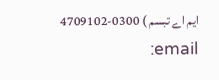ایم اے تبسم ) 0300-4709102 email: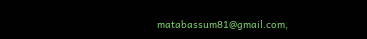matabassum81@gmail.com,